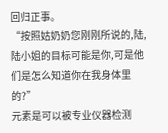回归正事。
“按照姑奶奶您刚刚所说的,陆,陆小姐的目标可能是你,可是他们是怎么知道你在我身体里的?”
元素是可以被专业仪器检测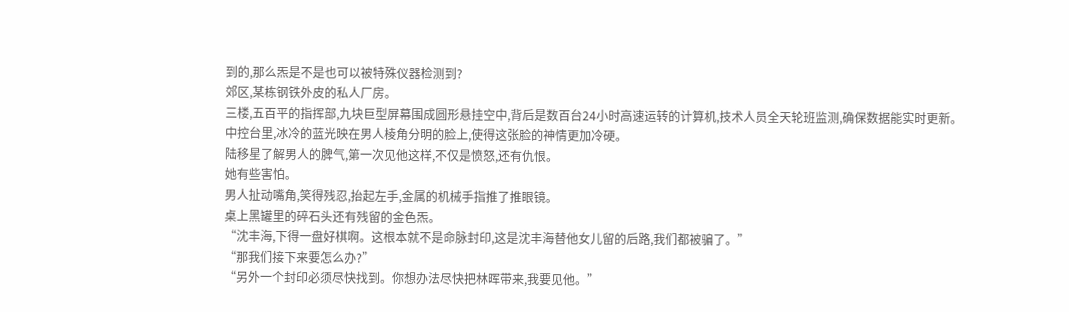到的,那么炁是不是也可以被特殊仪器检测到?
郊区,某栋钢铁外皮的私人厂房。
三楼,五百平的指挥部,九块巨型屏幕围成圆形悬挂空中,背后是数百台24小时高速运转的计算机,技术人员全天轮班监测,确保数据能实时更新。
中控台里,冰冷的蓝光映在男人棱角分明的脸上,使得这张脸的神情更加冷硬。
陆移星了解男人的脾气,第一次见他这样,不仅是愤怒,还有仇恨。
她有些害怕。
男人扯动嘴角,笑得残忍,抬起左手,金属的机械手指推了推眼镜。
桌上黑罐里的碎石头还有残留的金色炁。
“沈丰海,下得一盘好棋啊。这根本就不是命脉封印,这是沈丰海替他女儿留的后路,我们都被骗了。”
“那我们接下来要怎么办?”
“另外一个封印必须尽快找到。你想办法尽快把林晖带来,我要见他。”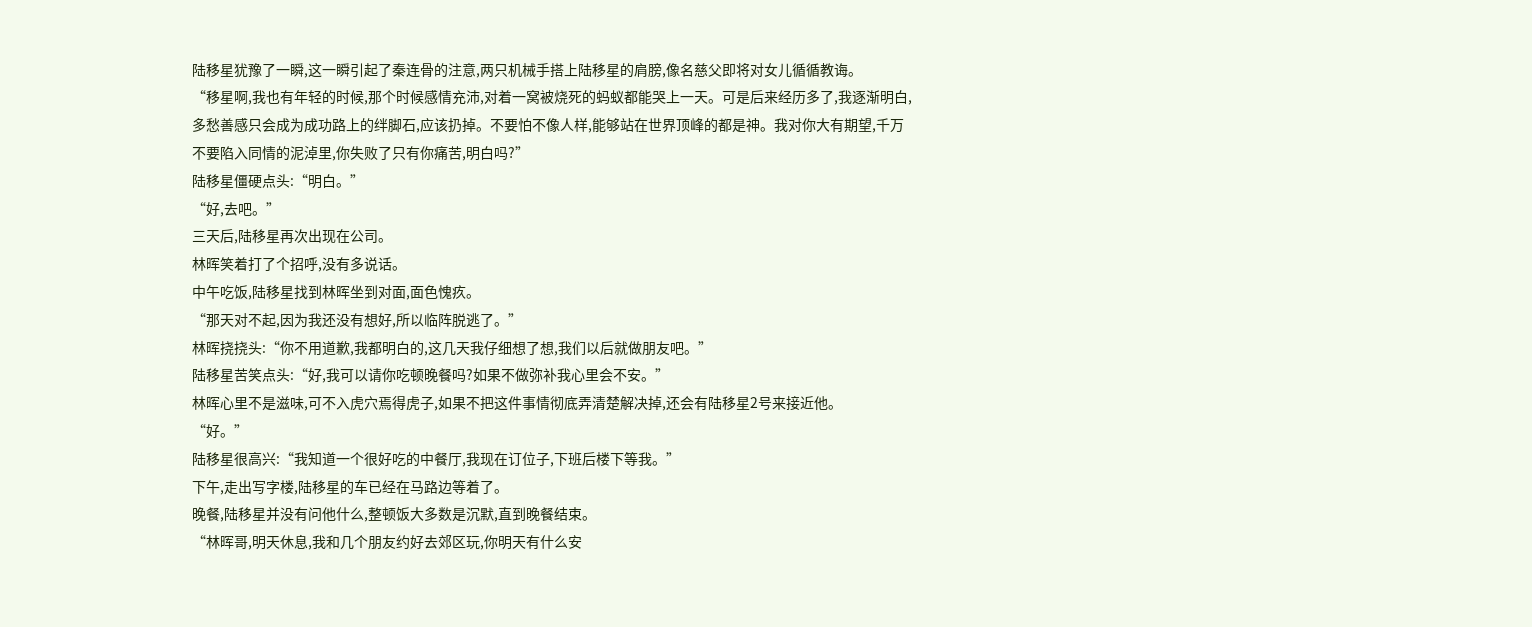陆移星犹豫了一瞬,这一瞬引起了秦连骨的注意,两只机械手搭上陆移星的肩膀,像名慈父即将对女儿循循教诲。
“移星啊,我也有年轻的时候,那个时候感情充沛,对着一窝被烧死的蚂蚁都能哭上一天。可是后来经历多了,我逐渐明白,多愁善感只会成为成功路上的绊脚石,应该扔掉。不要怕不像人样,能够站在世界顶峰的都是神。我对你大有期望,千万不要陷入同情的泥淖里,你失败了只有你痛苦,明白吗?”
陆移星僵硬点头:“明白。”
“好,去吧。”
三天后,陆移星再次出现在公司。
林晖笑着打了个招呼,没有多说话。
中午吃饭,陆移星找到林晖坐到对面,面色愧疚。
“那天对不起,因为我还没有想好,所以临阵脱逃了。”
林晖挠挠头:“你不用道歉,我都明白的,这几天我仔细想了想,我们以后就做朋友吧。”
陆移星苦笑点头:“好,我可以请你吃顿晚餐吗?如果不做弥补我心里会不安。”
林晖心里不是滋味,可不入虎穴焉得虎子,如果不把这件事情彻底弄清楚解决掉,还会有陆移星2号来接近他。
“好。”
陆移星很高兴:“我知道一个很好吃的中餐厅,我现在订位子,下班后楼下等我。”
下午,走出写字楼,陆移星的车已经在马路边等着了。
晚餐,陆移星并没有问他什么,整顿饭大多数是沉默,直到晚餐结束。
“林晖哥,明天休息,我和几个朋友约好去郊区玩,你明天有什么安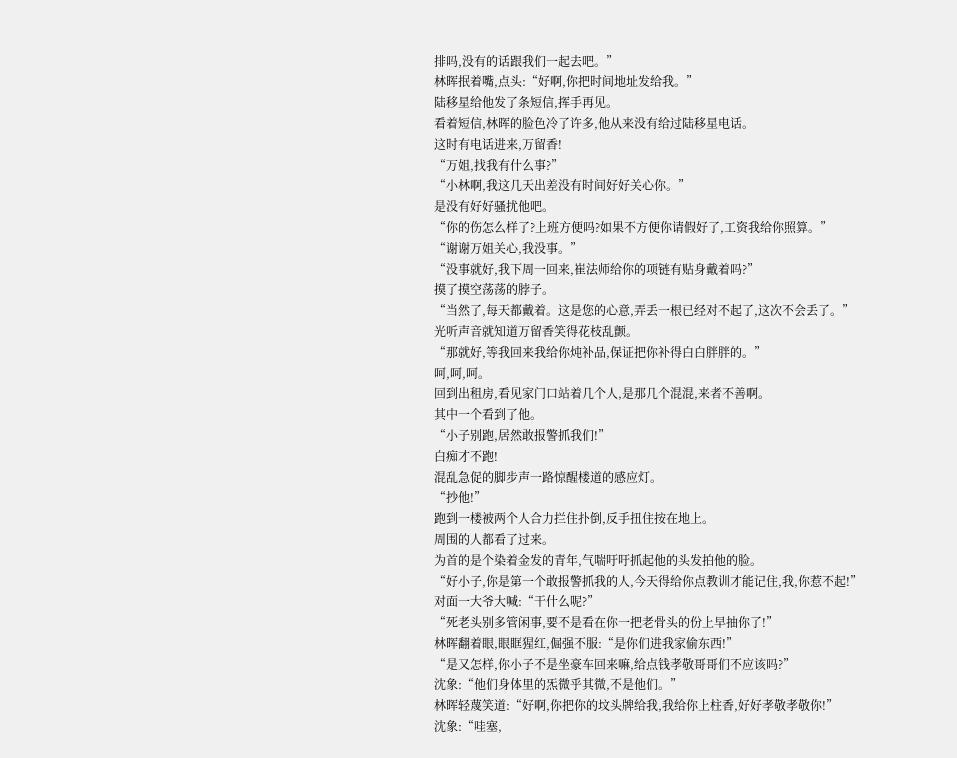排吗,没有的话跟我们一起去吧。”
林晖抿着嘴,点头:“好啊,你把时间地址发给我。”
陆移星给他发了条短信,挥手再见。
看着短信,林晖的脸色冷了许多,他从来没有给过陆移星电话。
这时有电话进来,万留香!
“万姐,找我有什么事?”
“小林啊,我这几天出差没有时间好好关心你。”
是没有好好骚扰他吧。
“你的伤怎么样了?上班方便吗?如果不方便你请假好了,工资我给你照算。”
“谢谢万姐关心,我没事。”
“没事就好,我下周一回来,崔法师给你的项链有贴身戴着吗?”
摸了摸空荡荡的脖子。
“当然了,每天都戴着。这是您的心意,弄丢一根已经对不起了,这次不会丢了。”
光听声音就知道万留香笑得花枝乱颤。
“那就好,等我回来我给你炖补品,保证把你补得白白胖胖的。”
呵,呵,呵。
回到出租房,看见家门口站着几个人,是那几个混混,来者不善啊。
其中一个看到了他。
“小子别跑,居然敢报警抓我们!”
白痴才不跑!
混乱急促的脚步声一路惊醒楼道的感应灯。
“抄他!”
跑到一楼被两个人合力拦住扑倒,反手扭住按在地上。
周围的人都看了过来。
为首的是个染着金发的青年,气喘吁吁抓起他的头发拍他的脸。
“好小子,你是第一个敢报警抓我的人,今天得给你点教训才能记住,我,你惹不起!”
对面一大爷大喊:“干什么呢?”
“死老头别多管闲事,要不是看在你一把老骨头的份上早抽你了!”
林晖翻着眼,眼眶猩红,倔强不服:“是你们进我家偷东西!”
“是又怎样,你小子不是坐豪车回来嘛,给点钱孝敬哥哥们不应该吗?”
沈象:“他们身体里的炁微乎其微,不是他们。”
林晖轻蔑笑道:“好啊,你把你的坟头牌给我,我给你上柱香,好好孝敬孝敬你!”
沈象:“哇塞,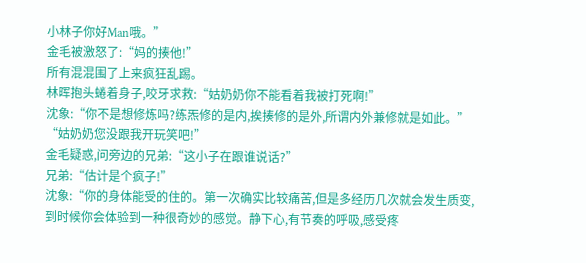小林子你好Man哦。”
金毛被激怒了:“妈的揍他!”
所有混混围了上来疯狂乱踢。
林晖抱头蜷着身子,咬牙求救:“姑奶奶你不能看着我被打死啊!”
沈象:“你不是想修炼吗?练炁修的是内,挨揍修的是外,所谓内外兼修就是如此。”
“姑奶奶您没跟我开玩笑吧!”
金毛疑惑,问旁边的兄弟:“这小子在跟谁说话?”
兄弟:“估计是个疯子!”
沈象:“你的身体能受的住的。第一次确实比较痛苦,但是多经历几次就会发生质变,到时候你会体验到一种很奇妙的感觉。静下心,有节奏的呼吸,感受疼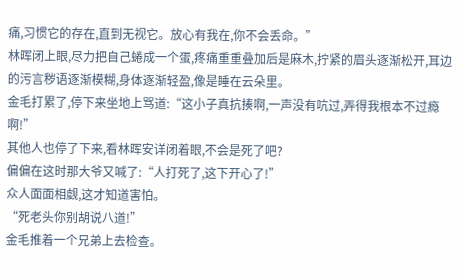痛,习惯它的存在,直到无视它。放心有我在,你不会丢命。”
林晖闭上眼,尽力把自己蜷成一个蛋,疼痛重重叠加后是麻木,拧紧的眉头逐渐松开,耳边的污言秽语逐渐模糊,身体逐渐轻盈,像是睡在云朵里。
金毛打累了,停下来坐地上骂道:“这小子真抗揍啊,一声没有吭过,弄得我根本不过瘾啊!”
其他人也停了下来,看林晖安详闭着眼,不会是死了吧?
偏偏在这时那大爷又喊了:“人打死了,这下开心了!”
众人面面相觑,这才知道害怕。
“死老头你别胡说八道!”
金毛推着一个兄弟上去检查。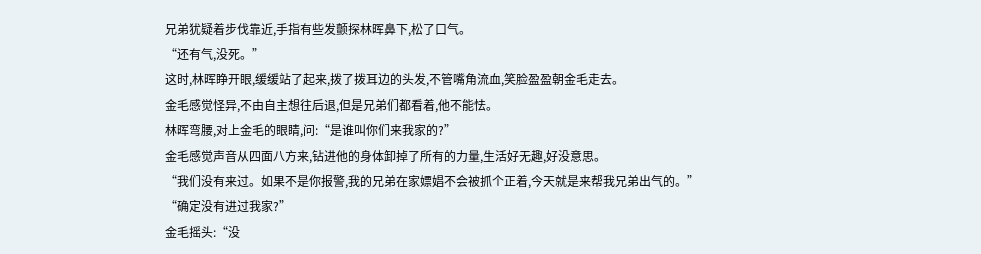兄弟犹疑着步伐靠近,手指有些发颤探林晖鼻下,松了口气。
“还有气,没死。”
这时,林晖睁开眼,缓缓站了起来,拨了拨耳边的头发,不管嘴角流血,笑脸盈盈朝金毛走去。
金毛感觉怪异,不由自主想往后退,但是兄弟们都看着,他不能怯。
林晖弯腰,对上金毛的眼睛,问:“是谁叫你们来我家的?”
金毛感觉声音从四面八方来,钻进他的身体卸掉了所有的力量,生活好无趣,好没意思。
“我们没有来过。如果不是你报警,我的兄弟在家嫖娼不会被抓个正着,今天就是来帮我兄弟出气的。”
“确定没有进过我家?”
金毛摇头:“没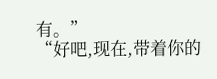有。”
“好吧,现在,带着你的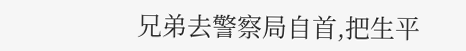兄弟去警察局自首,把生平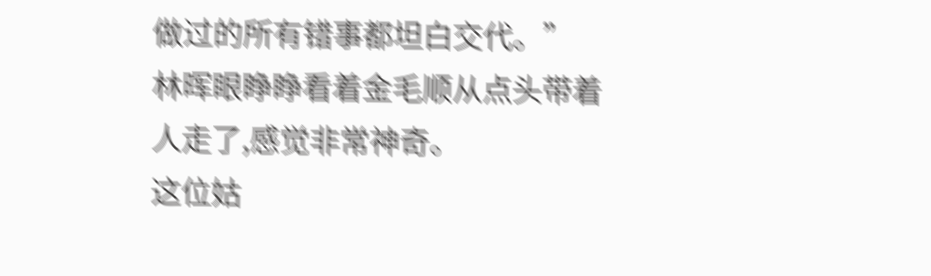做过的所有错事都坦白交代。”
林晖眼睁睁看着金毛顺从点头带着人走了,感觉非常神奇。
这位姑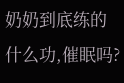奶奶到底练的什么功,催眠吗?